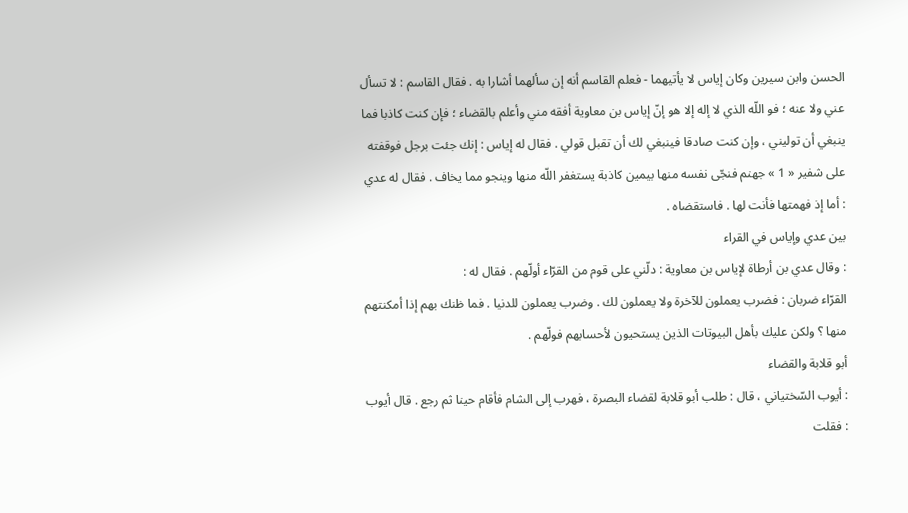الحسن وابن سيرين وكان إياس لا يأتيهما - فعلم القاسم أنه إن سألهما أشارا به . فقال القاسم : لا تسأل عني ولا عنه ؛ فو اللّه الذي لا إله إلا هو إنّ إياس بن معاوية أفقه مني وأعلم بالقضاء ؛ فإن كنت كاذبا فما ينبغي أن توليني ، وإن كنت صادقا فينبغي لك أن تقبل قولي . فقال له إياس : إنك جئت برجل فوقفته على شفير « 1 » جهنم فنجّى نفسه منها بيمين كاذبة يستغفر اللّه منها وينجو مما يخاف . فقال له عدي : أما إذ فهمتها فأنت لها . فاستقضاه .
بين عدي وإياس في القراء
: وقال عدي بن أرطاة لإياس بن معاوية : دلّني على قوم من القرّاء أولّهم . فقال له :
القرّاء ضربان : فضرب يعملون للآخرة ولا يعملون لك . وضرب يعملون للدنيا . فما ظنك بهم إذا أمكنتهم منها ؟ ولكن عليك بأهل البيوتات الذين يستحيون لأحسابهم فولّهم .
أبو قلابة والقضاء
: أيوب السّختياني ، قال : طلب أبو قلابة لقضاء البصرة ، فهرب إلى الشام فأقام حينا ثم رجع . قال أيوب : فقلت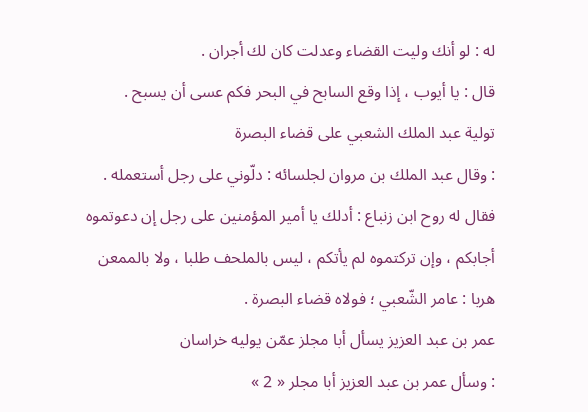له : لو أنك وليت القضاء وعدلت كان لك أجران .
قال : يا أيوب ، إذا وقع السابح في البحر فكم عسى أن يسبح .
تولية عبد الملك الشعبي على قضاء البصرة
: وقال عبد الملك بن مروان لجلسائه : دلّوني على رجل أستعمله . فقال له روح ابن زنباع : أدلك يا أمير المؤمنين على رجل إن دعوتموه أجابكم ، وإن تركتموه لم يأتكم ، ليس بالملحف طلبا ، ولا بالممعن هربا : عامر الشّعبي ؛ فولاه قضاء البصرة .
عمر بن عبد العزيز يسأل أبا مجلز عمّن يوليه خراسان
: وسأل عمر بن عبد العزيز أبا مجلر « 2 »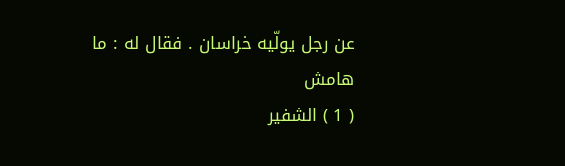عن رجل يولّيه خراسان . فقال له : ما
هامش
( 1 ) الشفير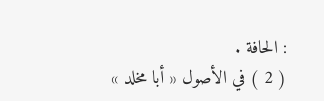: الحافة .
( 2 ) في الأصول « أبا مخلد »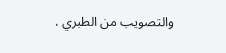والتصويب من الطبري .